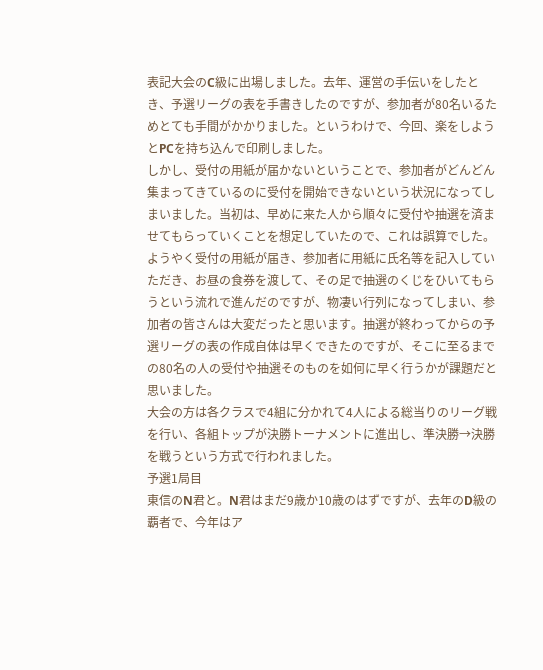表記大会のC級に出場しました。去年、運営の手伝いをしたとき、予選リーグの表を手書きしたのですが、参加者が80名いるためとても手間がかかりました。というわけで、今回、楽をしようとPCを持ち込んで印刷しました。
しかし、受付の用紙が届かないということで、参加者がどんどん集まってきているのに受付を開始できないという状況になってしまいました。当初は、早めに来た人から順々に受付や抽選を済ませてもらっていくことを想定していたので、これは誤算でした。ようやく受付の用紙が届き、参加者に用紙に氏名等を記入していただき、お昼の食券を渡して、その足で抽選のくじをひいてもらうという流れで進んだのですが、物凄い行列になってしまい、参加者の皆さんは大変だったと思います。抽選が終わってからの予選リーグの表の作成自体は早くできたのですが、そこに至るまでの80名の人の受付や抽選そのものを如何に早く行うかが課題だと思いました。
大会の方は各クラスで4組に分かれて4人による総当りのリーグ戦を行い、各組トップが決勝トーナメントに進出し、準決勝→決勝を戦うという方式で行われました。
予選1局目
東信のN君と。N君はまだ9歳か10歳のはずですが、去年のD級の覇者で、今年はア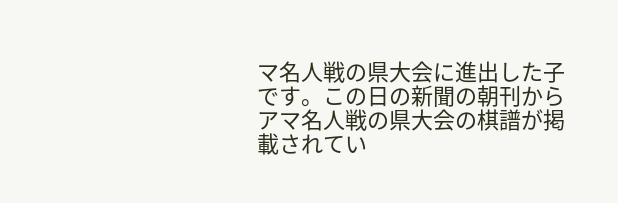マ名人戦の県大会に進出した子です。この日の新聞の朝刊からアマ名人戦の県大会の棋譜が掲載されてい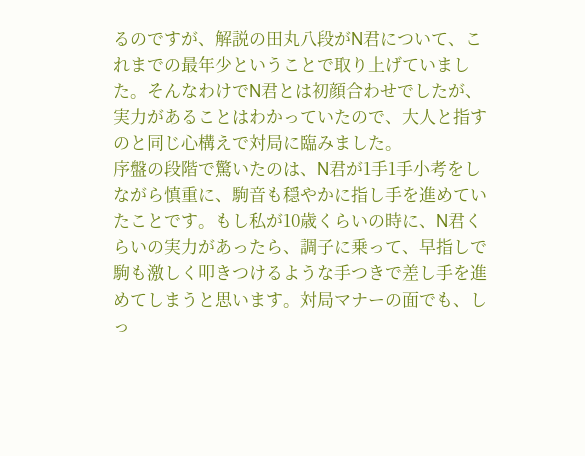るのですが、解説の田丸八段がN君について、これまでの最年少ということで取り上げていました。そんなわけでN君とは初顔合わせでしたが、実力があることはわかっていたので、大人と指すのと同じ心構えで対局に臨みました。
序盤の段階で驚いたのは、N君が1手1手小考をしながら慎重に、駒音も穏やかに指し手を進めていたことです。もし私が10歳くらいの時に、N君くらいの実力があったら、調子に乗って、早指しで駒も激しく叩きつけるような手つきで差し手を進めてしまうと思います。対局マナーの面でも、しっ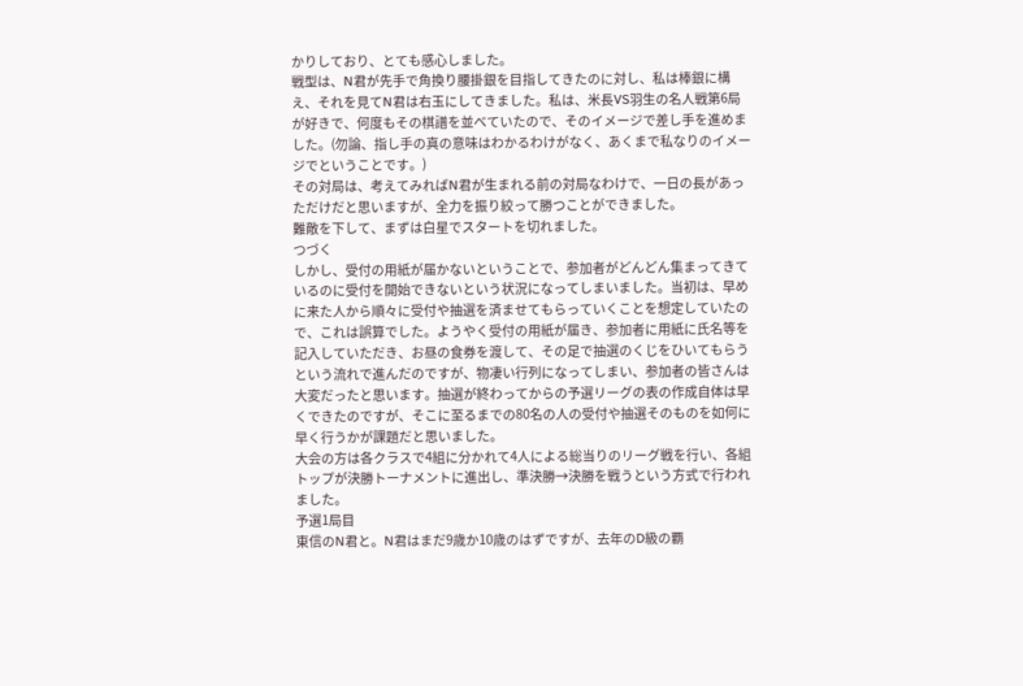かりしており、とても感心しました。
戦型は、N君が先手で角換り腰掛銀を目指してきたのに対し、私は棒銀に構え、それを見てN君は右玉にしてきました。私は、米長VS羽生の名人戦第6局が好きで、何度もその棋譜を並べていたので、そのイメージで差し手を進めました。(勿論、指し手の真の意味はわかるわけがなく、あくまで私なりのイメージでということです。)
その対局は、考えてみればN君が生まれる前の対局なわけで、一日の長があっただけだと思いますが、全力を振り絞って勝つことができました。
難敵を下して、まずは白星でスタートを切れました。
つづく
しかし、受付の用紙が届かないということで、参加者がどんどん集まってきているのに受付を開始できないという状況になってしまいました。当初は、早めに来た人から順々に受付や抽選を済ませてもらっていくことを想定していたので、これは誤算でした。ようやく受付の用紙が届き、参加者に用紙に氏名等を記入していただき、お昼の食券を渡して、その足で抽選のくじをひいてもらうという流れで進んだのですが、物凄い行列になってしまい、参加者の皆さんは大変だったと思います。抽選が終わってからの予選リーグの表の作成自体は早くできたのですが、そこに至るまでの80名の人の受付や抽選そのものを如何に早く行うかが課題だと思いました。
大会の方は各クラスで4組に分かれて4人による総当りのリーグ戦を行い、各組トップが決勝トーナメントに進出し、準決勝→決勝を戦うという方式で行われました。
予選1局目
東信のN君と。N君はまだ9歳か10歳のはずですが、去年のD級の覇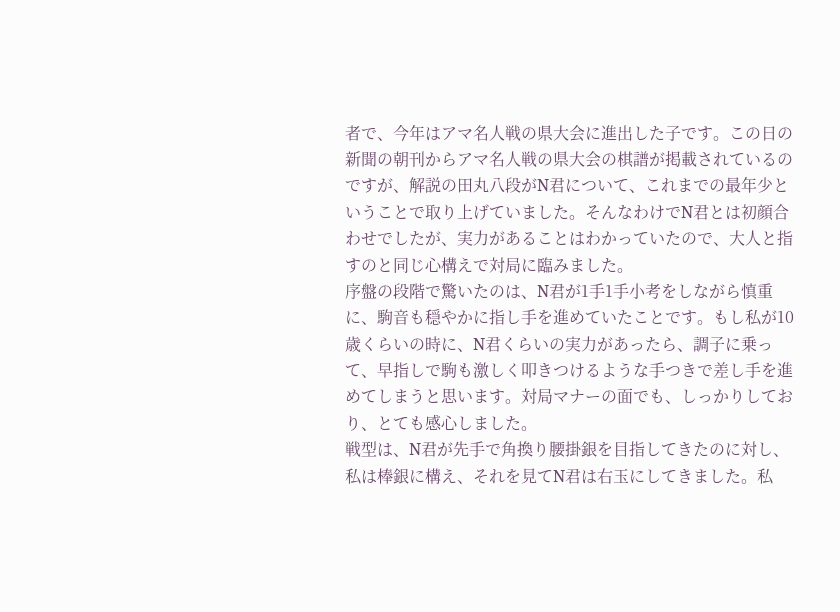者で、今年はアマ名人戦の県大会に進出した子です。この日の新聞の朝刊からアマ名人戦の県大会の棋譜が掲載されているのですが、解説の田丸八段がN君について、これまでの最年少ということで取り上げていました。そんなわけでN君とは初顔合わせでしたが、実力があることはわかっていたので、大人と指すのと同じ心構えで対局に臨みました。
序盤の段階で驚いたのは、N君が1手1手小考をしながら慎重に、駒音も穏やかに指し手を進めていたことです。もし私が10歳くらいの時に、N君くらいの実力があったら、調子に乗って、早指しで駒も激しく叩きつけるような手つきで差し手を進めてしまうと思います。対局マナーの面でも、しっかりしており、とても感心しました。
戦型は、N君が先手で角換り腰掛銀を目指してきたのに対し、私は棒銀に構え、それを見てN君は右玉にしてきました。私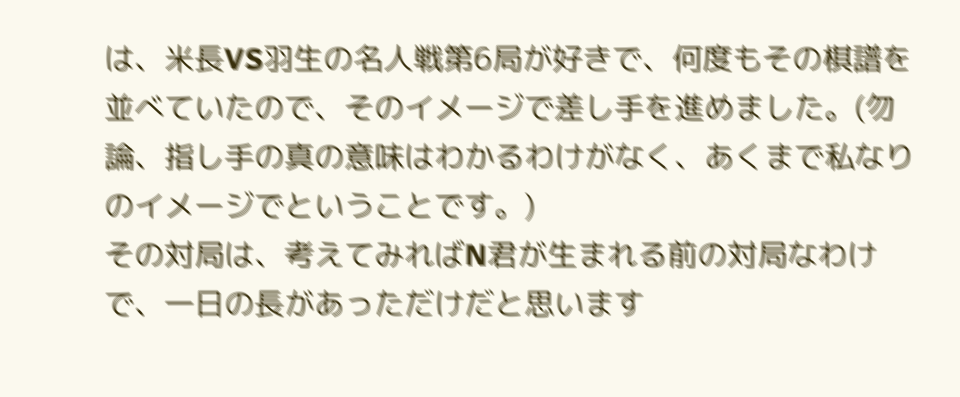は、米長VS羽生の名人戦第6局が好きで、何度もその棋譜を並べていたので、そのイメージで差し手を進めました。(勿論、指し手の真の意味はわかるわけがなく、あくまで私なりのイメージでということです。)
その対局は、考えてみればN君が生まれる前の対局なわけで、一日の長があっただけだと思います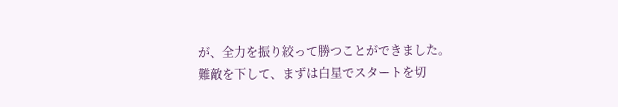が、全力を振り絞って勝つことができました。
難敵を下して、まずは白星でスタートを切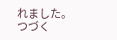れました。
つづく